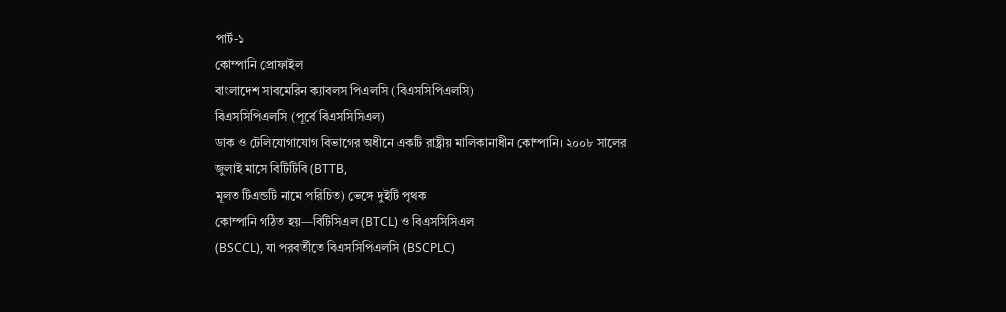পার্ট-১
কোম্পানি প্রোফাইল
বাংলাদেশ সাবমেরিন ক্যাবলস পিএলসি (বিএসসিপিএলসি)
বিএসসিপিএলসি (পূর্বে বিএসসিসিএল)
ডাক ও টেলিযোগাযোগ বিভাগের অধীনে একটি রাষ্ট্রীয় মালিকানাধীন কোম্পানি। ২০০৮ সালের
জুলাই মাসে বিটিটিবি (BTTB,
মূলত টিএন্ডটি নামে পরিচিত) ভেঙ্গে দুইটি পৃথক
কোম্পানি গঠিত হয়—বিটিসিএল (BTCL) ও বিএসসিসিএল
(BSCCL), যা পরবর্তীতে বিএসসিপিএলসি (BSCPLC)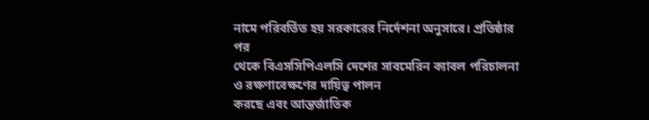নামে পরিবর্তিত হয় সরকারের নির্দেশনা অনুসারে। প্রতিষ্ঠার পর
থেকে বিএসসিপিএলসি দেশের সাবমেরিন ক্যাবল পরিচালনা ও রক্ষণাবেক্ষণের দায়িত্ব পালন
করছে এবং আন্তর্জাতিক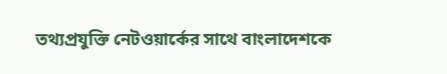তথ্যপ্রযুক্তি নেটওয়ার্কের সাথে বাংলাদেশকে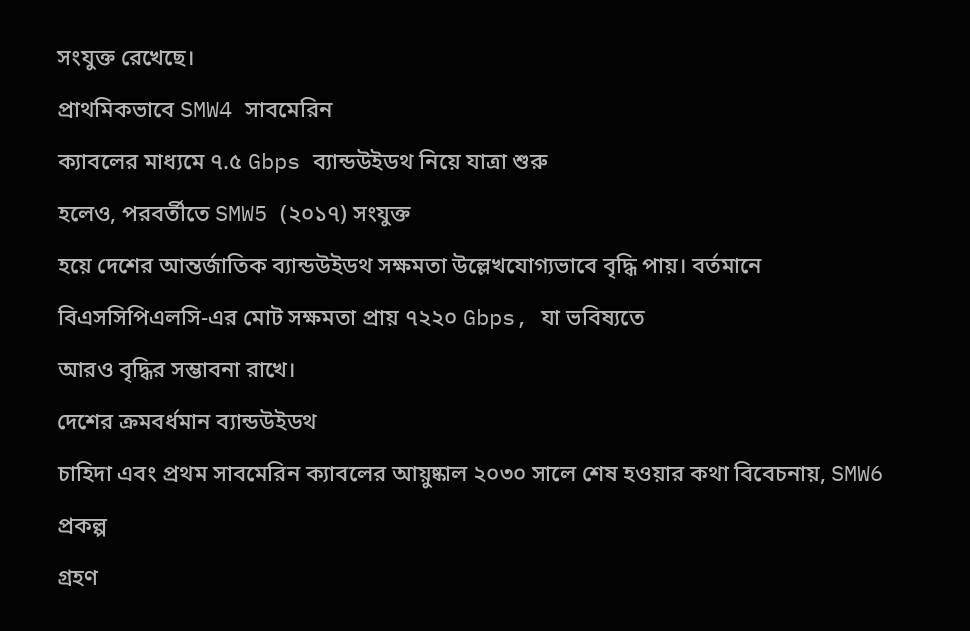সংযুক্ত রেখেছে।
প্রাথমিকভাবে SMW4 সাবমেরিন
ক্যাবলের মাধ্যমে ৭.৫ Gbps ব্যান্ডউইডথ নিয়ে যাত্রা শুরু
হলেও, পরবর্তীতে SMW5 (২০১৭) সংযুক্ত
হয়ে দেশের আন্তর্জাতিক ব্যান্ডউইডথ সক্ষমতা উল্লেখযোগ্যভাবে বৃদ্ধি পায়। বর্তমানে
বিএসসিপিএলসি-এর মোট সক্ষমতা প্রায় ৭২২০ Gbps, যা ভবিষ্যতে
আরও বৃদ্ধির সম্ভাবনা রাখে।
দেশের ক্রমবর্ধমান ব্যান্ডউইডথ
চাহিদা এবং প্রথম সাবমেরিন ক্যাবলের আয়ুষ্কাল ২০৩০ সালে শেষ হওয়ার কথা বিবেচনায়, SMW6 প্রকল্প
গ্রহণ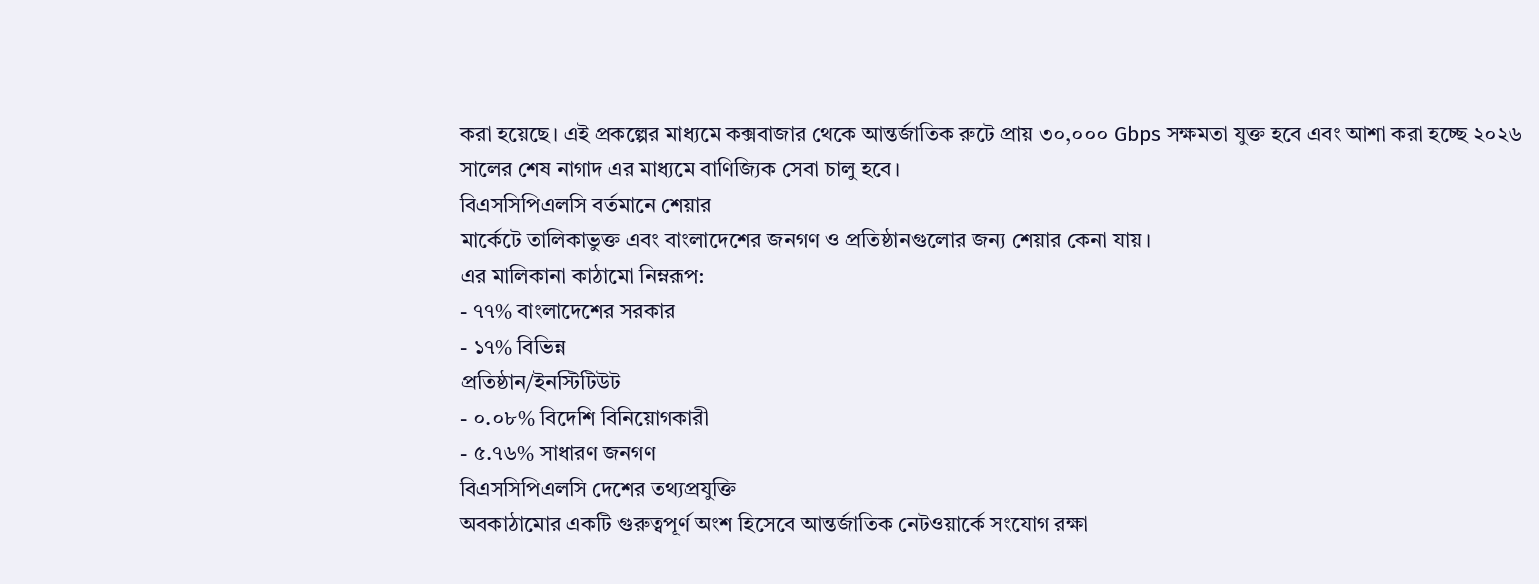করা হয়েছে। এই প্রকল্পের মাধ্যমে কক্সবাজার থেকে আন্তর্জাতিক রুটে প্রায় ৩০,০০০ Gbps সক্ষমতা যুক্ত হবে এবং আশা করা হচ্ছে ২০২৬
সালের শেষ নাগাদ এর মাধ্যমে বাণিজ্যিক সেবা চালু হবে।
বিএসসিপিএলসি বর্তমানে শেয়ার
মার্কেটে তালিকাভুক্ত এবং বাংলাদেশের জনগণ ও প্রতিষ্ঠানগুলোর জন্য শেয়ার কেনা যায়।
এর মালিকানা কাঠামো নিম্নরূপ:
- ৭৭% বাংলাদেশের সরকার
- ১৭% বিভিন্ন
প্রতিষ্ঠান/ইনস্টিটিউট
- ০.০৮% বিদেশি বিনিয়োগকারী
- ৫.৭৬% সাধারণ জনগণ
বিএসসিপিএলসি দেশের তথ্যপ্রযুক্তি
অবকাঠামোর একটি গুরুত্বপূর্ণ অংশ হিসেবে আন্তর্জাতিক নেটওয়ার্কে সংযোগ রক্ষা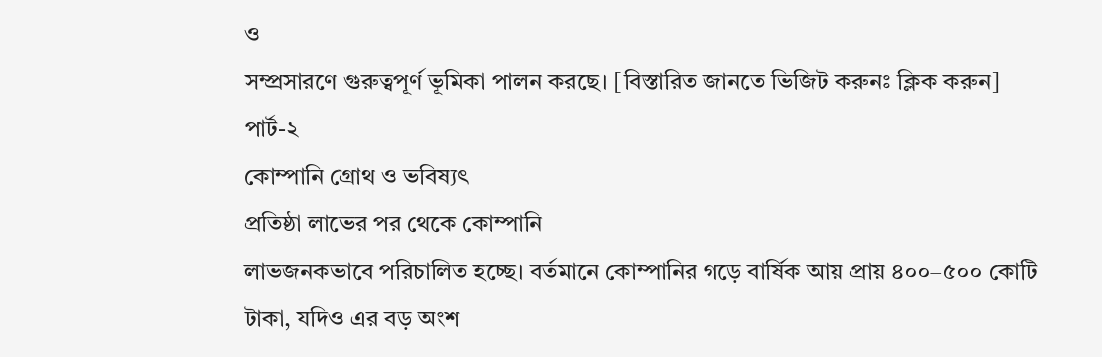ও
সম্প্রসারণে গুরুত্বপূর্ণ ভূমিকা পালন করছে। [বিস্তারিত জানতে ভিজিট করুনঃ ক্লিক করুন]
পার্ট-২
কোম্পানি গ্রোথ ও ভবিষ্যৎ
প্রতিষ্ঠা লাভের পর থেকে কোম্পানি
লাভজনকভাবে পরিচালিত হচ্ছে। বর্তমানে কোম্পানির গড়ে বার্ষিক আয় প্রায় ৪০০–৫০০ কোটি
টাকা, যদিও এর বড় অংশ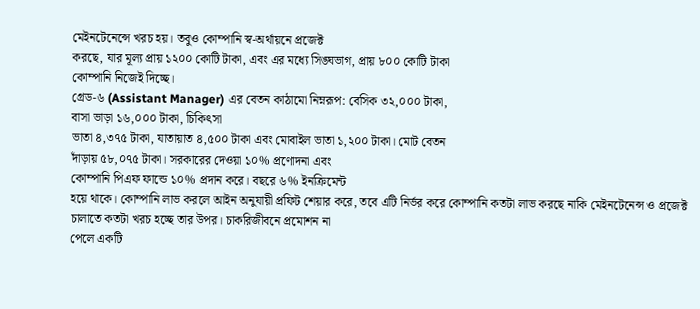মেইনটেনেন্সে খরচ হয়। তবুও কোম্পানি স্ব-অর্থায়নে প্রজেক্ট
করছে, যার মূল্য প্রায় ১২০০ কোটি টাকা, এবং এর মধ্যে সিঙ্ঘভাগ, প্রায় ৮০০ কোটি টাকা
কোম্পানি নিজেই দিচ্ছে।
গ্রেড-৬ (Assistant Manager) এর বেতন কাঠামো নিম্নরূপ: বেসিক ৩২,০০০ টাকা,
বাসা ভাড়া ১৬,০০০ টাকা, চিকিৎসা
ভাতা ৪,৩৭৫ টাকা, যাতায়াত ৪,৫০০ টাকা এবং মোবাইল ভাতা ১,২০০ টাকা। মোট বেতন
দাঁড়ায় ৫৮,০৭৫ টাকা। সরকারের দেওয়া ১০% প্রণোদনা এবং
কোম্পানি পিএফ ফান্ডে ১০% প্রদান করে। বছরে ৬% ইনক্রিমেন্ট
হয়ে থাকে। কোম্পানি লাভ করলে আইন অনুযায়ী প্রফিট শেয়ার করে, তবে এটি নির্ভর করে কোম্পানি কতটা লাভ করছে নাকি মেইনটেনেন্স ও প্রজেক্ট
চালাতে কতটা খরচ হচ্ছে তার উপর। চাকরিজীবনে প্রমোশন না
পেলে একটি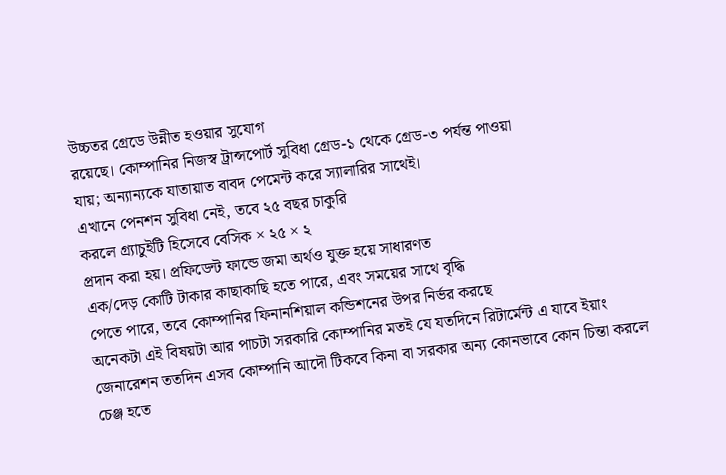উচ্চতর গ্রেডে উন্নীত হওয়ার সুযোগ
রয়েছে। কোম্পানির নিজস্ব ট্রান্সপোর্ট সুবিধা গ্রেড-১ থেকে গ্রেড-৩ পর্যন্ত পাওয়া
যায়; অন্যান্যকে যাতায়াত বাবদ পেমেন্ট করে স্যালারির সাথেই।
এখানে পেনশন সুবিধা নেই, তবে ২৫ বছর চাকুরি
করলে গ্র্যাচুইটি হিসেবে বেসিক × ২৫ × ২
প্রদান করা হয়। প্রফিডেন্ট ফান্ডে জমা অর্থও যুক্ত হয়ে সাধারণত
এক/দেড় কোটি টাকার কাছাকাছি হতে পারে, এবং সময়ের সাথে বৃদ্ধি
পেতে পারে, তবে কোম্পানির ফিনানশিয়াল কন্ডিশনের উপর নির্ভর করছে
অনেকটা এই বিষয়টা আর পাচটা সরকারি কোম্পানির মতই যে যতদিনে রিটার্মেন্ট এ যাবে ইয়াং
জেনারেশন ততদিন এসব কোম্পানি আদৌ টিকবে কিনা বা সরকার অন্য কোনভাবে কোন চিন্তা করলে
চেঞ্জ হতে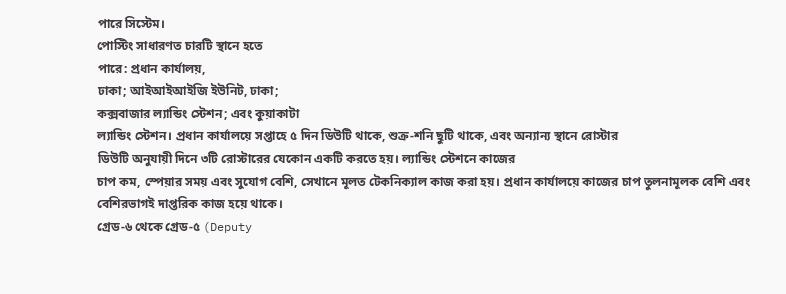পারে সিস্টেম।
পোস্টিং সাধারণত চারটি স্থানে হতে
পারে: প্রধান কার্যালয়,
ঢাকা; আইআইআইজি ইউনিট, ঢাকা;
কক্সবাজার ল্যান্ডিং স্টেশন; এবং কুয়াকাটা
ল্যান্ডিং স্টেশন। প্রধান কার্যালয়ে সপ্তাহে ৫ দিন ডিউটি থাকে, শুক্র-শনি ছুটি থাকে, এবং অন্যান্য স্থানে রোস্টার
ডিউটি অনুযায়ী দিনে ৩টি রোস্টারের যেকোন একটি করতে হয়। ল্যান্ডিং স্টেশনে কাজের
চাপ কম, স্পেয়ার সময় এবং সুযোগ বেশি, সেখানে মূলত টেকনিক্যাল কাজ করা হয়। প্রধান কার্যালয়ে কাজের চাপ তুলনামূলক বেশি এবং
বেশিরভাগই দাপ্তরিক কাজ হয়ে থাকে।
গ্রেড-৬ থেকে গ্রেড-৫ (Deputy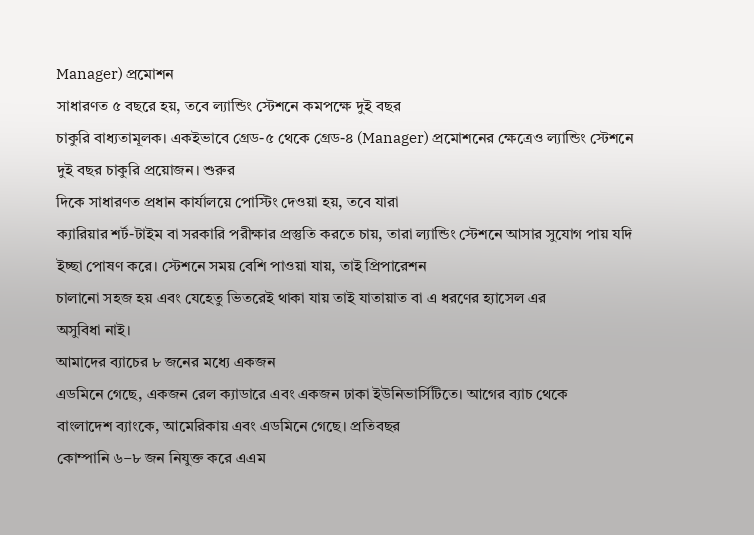Manager) প্রমোশন
সাধারণত ৫ বছরে হয়, তবে ল্যান্ডিং স্টেশনে কমপক্ষে দুই বছর
চাকুরি বাধ্যতামূলক। একইভাবে গ্রেড-৫ থেকে গ্রেড-৪ (Manager) প্রমোশনের ক্ষেত্রেও ল্যান্ডিং স্টেশনে দুই বছর চাকুরি প্রয়োজন। শুরুর
দিকে সাধারণত প্রধান কার্যালয়ে পোস্টিং দেওয়া হয়, তবে যারা
ক্যারিয়ার শর্ট-টাইম বা সরকারি পরীক্ষার প্রস্তুতি করতে চায়, তারা ল্যান্ডিং স্টেশনে আসার সুযোগ পায় যদি ইচ্ছা পোষণ করে। স্টেশনে সময় বেশি পাওয়া যায়, তাই প্রিপারেশন
চালানো সহজ হয় এবং যেহেতু ভিতরেই থাকা যায় তাই যাতায়াত বা এ ধরণের হ্যাসেল এর
অসুবিধা নাই।
আমাদের ব্যাচের ৮ জনের মধ্যে একজন
এডমিনে গেছে, একজন রেল ক্যাডারে এবং একজন ঢাকা ইউনিভার্সিটিতে। আগের ব্যাচ থেকে
বাংলাদেশ ব্যাংকে, আমেরিকায় এবং এডমিনে গেছে। প্রতিবছর
কোম্পানি ৬–৮ জন নিযুক্ত করে এএম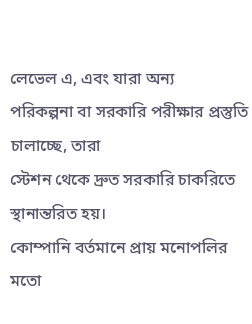লেভেল এ, এবং যারা অন্য
পরিকল্পনা বা সরকারি পরীক্ষার প্রস্তুতি চালাচ্ছে, তারা
স্টেশন থেকে দ্রুত সরকারি চাকরিতে স্থানান্তরিত হয়।
কোম্পানি বর্তমানে প্রায় মনোপলির
মতো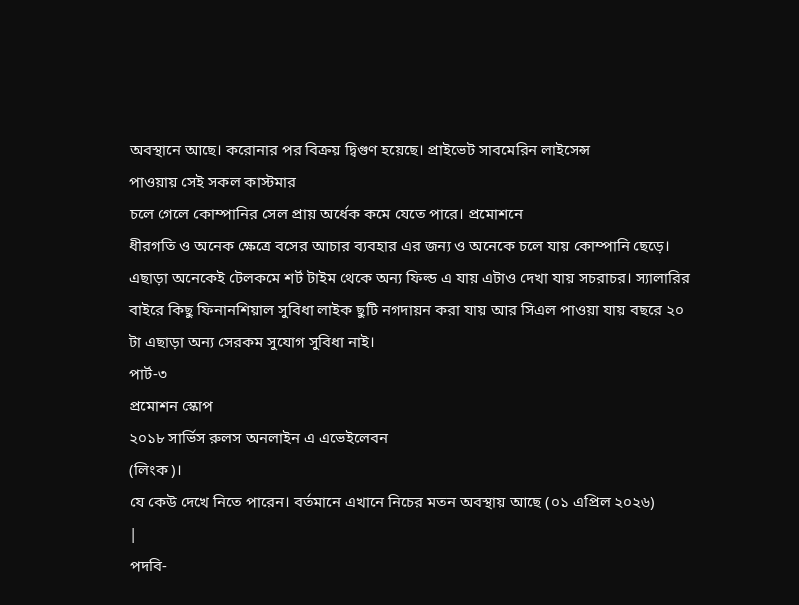অবস্থানে আছে। করোনার পর বিক্রয় দ্বিগুণ হয়েছে। প্রাইভেট সাবমেরিন লাইসেন্স
পাওয়ায় সেই সকল কাস্টমার
চলে গেলে কোম্পানির সেল প্রায় অর্ধেক কমে যেতে পারে। প্রমোশনে
ধীরগতি ও অনেক ক্ষেত্রে বসের আচার ব্যবহার এর জন্য ও অনেকে চলে যায় কোম্পানি ছেড়ে।
এছাড়া অনেকেই টেলকমে শর্ট টাইম থেকে অন্য ফিল্ড এ যায় এটাও দেখা যায় সচরাচর। স্যালারির
বাইরে কিছু ফিনানশিয়াল সুবিধা লাইক ছুটি নগদায়ন করা যায় আর সিএল পাওয়া যায় বছরে ২০
টা এছাড়া অন্য সেরকম সুযোগ সুবিধা নাই।
পার্ট-৩
প্রমোশন স্কোপ
২০১৮ সার্ভিস রুলস অনলাইন এ এভেইলেবন
(লিংক)।
যে কেউ দেখে নিতে পারেন। বর্তমানে এখানে নিচের মতন অবস্থায় আছে (০১ এপ্রিল ২০২৬)
|
পদবি-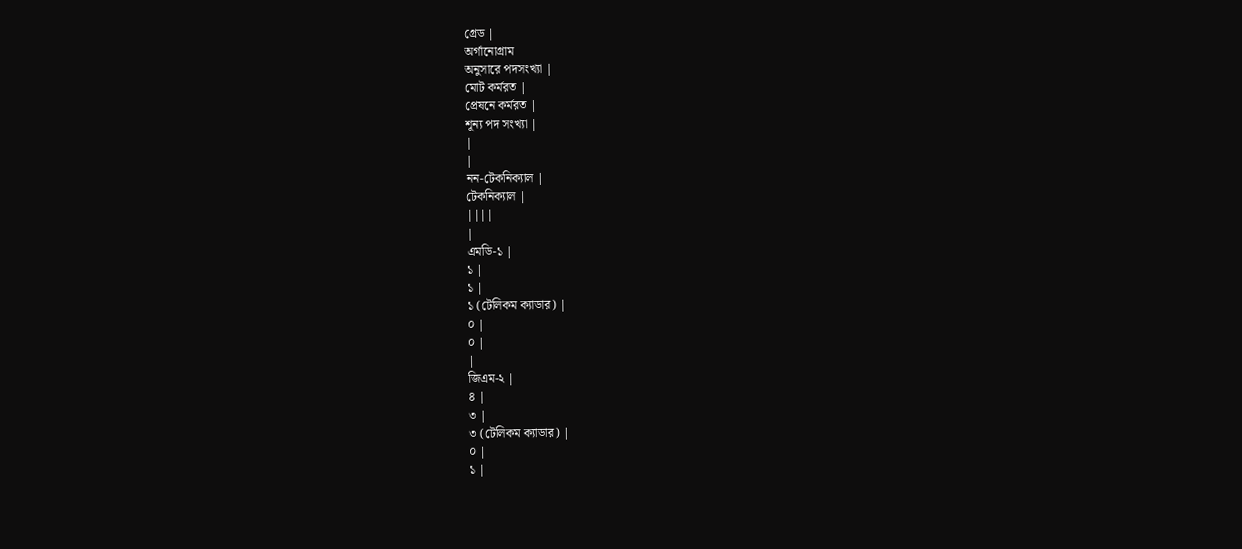গ্রেড |
অর্গানোগ্রাম
অনুসারে পদসংখ্যা |
মোট কর্মরত |
প্রেষনে কর্মরত |
শূন্য পদ সংখ্যা |
|
|
নন-টেকনিক্যাল |
টেকনিক্যাল |
||||
|
এমডি-১ |
১ |
১ |
১ (টেলিকম ক্যাডার) |
০ |
০ |
|
জিএম-২ |
৪ |
৩ |
৩ (টেলিকম ক্যাডার) |
০ |
১ |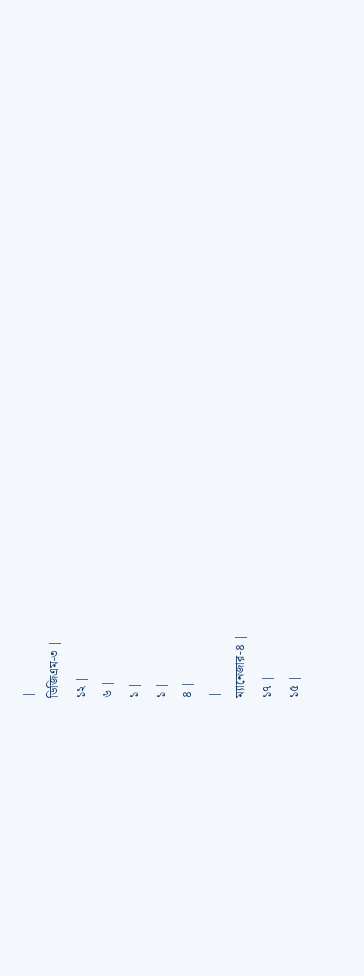|
ডিজিএম-৩ |
১২ |
৬ |
১ |
১ |
৪ |
|
ম্যানেজার-৪ |
১৭ |
১৫ |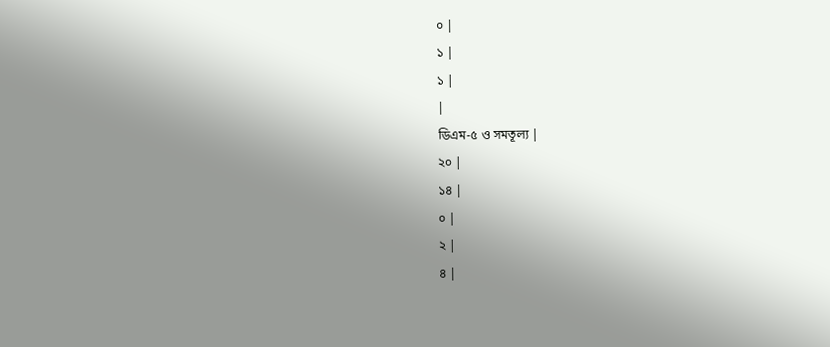০ |
১ |
১ |
|
ডিএম-৫ ও সমতূল্য |
২০ |
১৪ |
০ |
২ |
৪ |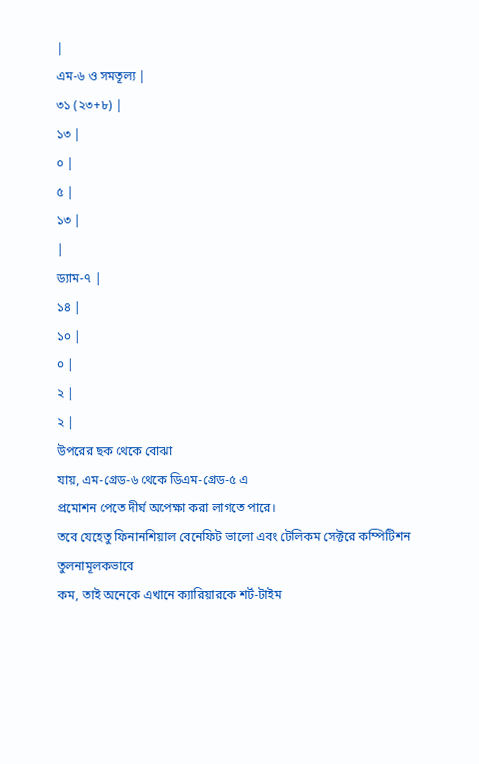|
এম-৬ ও সমতূল্য |
৩১ (২৩+৮) |
১৩ |
০ |
৫ |
১৩ |
|
ড্যাম-৭ |
১৪ |
১০ |
০ |
২ |
২ |
উপরের ছক থেকে বোঝা
যায়, এম-গ্রেড-৬ থেকে ডিএম-গ্রেড-৫ এ
প্রমোশন পেতে দীর্ঘ অপেক্ষা করা লাগতে পারে।
তবে যেহেতু ফিনানশিয়াল বেনেফিট ভালো এবং টেলিকম সেক্টরে কম্পিটিশন তুলনামূলকভাবে
কম, তাই অনেকে এখানে ক্যারিয়ারকে শর্ট-টাইম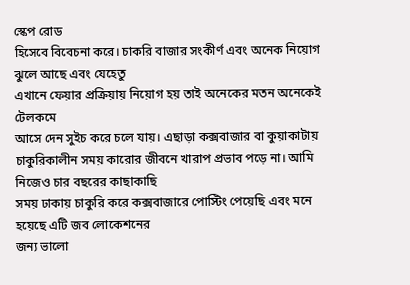স্কেপ রোড
হিসেবে বিবেচনা করে। চাকরি বাজার সংকীর্ণ এবং অনেক নিয়োগ ঝুলে আছে এবং যেহেতু
এখানে ফেয়ার প্রক্রিয়ায় নিয়োগ হয় তাই অনেকের মতন অনেকেই টেলকমে
আসে দেন সুইচ করে চলে যায়। এছাড়া কক্সবাজার বা কুয়াকাটায়
চাকুরিকালীন সময় কারোর জীবনে খারাপ প্রভাব পড়ে না। আমি নিজেও চার বছরের কাছাকাছি
সময় ঢাকায় চাকুরি করে কক্সবাজারে পোস্টিং পেয়েছি এবং মনে হয়েছে এটি জব লোকেশনের
জন্য ভালো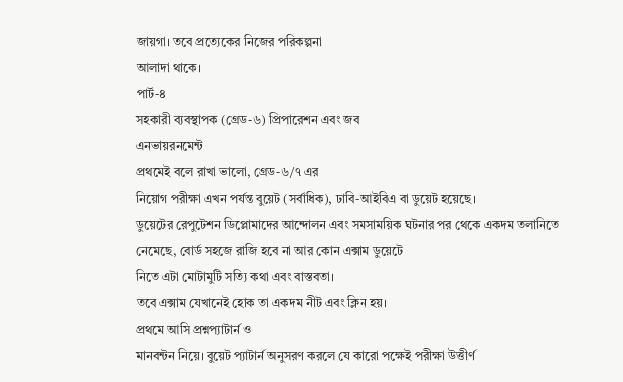জায়গা। তবে প্রত্যেকের নিজের পরিকল্পনা
আলাদা থাকে।
পার্ট-৪
সহকারী ব্যবস্থাপক (গ্রেড-৬) প্রিপারেশন এবং জব
এনভায়রনমেন্ট
প্রথমেই বলে রাখা ভালো, গ্রেড-৬/৭ এর
নিয়োগ পরীক্ষা এখন পর্যন্ত বুয়েট (সর্বাধিক), ঢাবি-আইবিএ বা ডুয়েট হয়েছে।
ডুয়েটের রেপুটেশন ডিপ্লোমাদের আন্দোলন এবং সমসাময়িক ঘটনার পর থেকে একদম তলানিতে
নেমেছে, বোর্ড সহজে রাজি হবে না আর কোন এক্সাম ডুয়েটে
নিতে এটা মোটামুটি সত্যি কথা এবং বাস্তবতা।
তবে এক্সাম যেখানেই হোক তা একদম নীট এবং ক্লিন হয়।
প্রথমে আসি প্রশ্নপ্যাটার্ন ও
মানবন্টন নিয়ে। বুয়েট প্যাটার্ন অনুসরণ করলে যে কারো পক্ষেই পরীক্ষা উত্তীর্ণ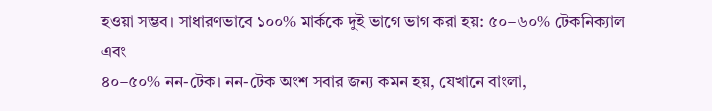হওয়া সম্ভব। সাধারণভাবে ১০০% মার্ককে দুই ভাগে ভাগ করা হয়: ৫০–৬০% টেকনিক্যাল এবং
৪০–৫০% নন-টেক। নন-টেক অংশ সবার জন্য কমন হয়, যেখানে বাংলা,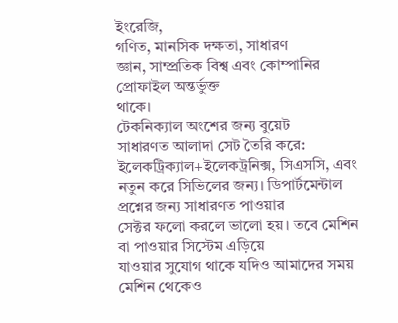ইংরেজি,
গণিত, মানসিক দক্ষতা, সাধারণ
জ্ঞান, সাম্প্রতিক বিশ্ব এবং কোম্পানির প্রোফাইল অন্তর্ভুক্ত
থাকে।
টেকনিক্যাল অংশের জন্য বুয়েট
সাধারণত আলাদা সেট তৈরি করে: ইলেকট্রিক্যাল+ইলেকট্রনিক্স, সিএসসি, এবং নতুন করে সিভিলের জন্য। ডিপার্টমেন্টাল প্রশ্নের জন্য সাধারণত পাওয়ার
সেক্টর ফলো করলে ভালো হয়। তবে মেশিন বা পাওয়ার সিস্টেম এড়িয়ে
যাওয়ার সুযোগ থাকে যদিও আমাদের সময় মেশিন থেকেও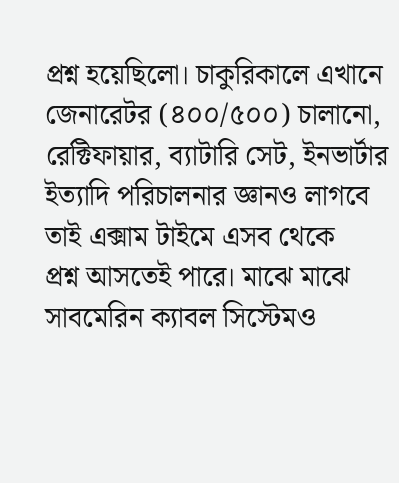প্রশ্ন হয়েছিলো। চাকুরিকালে এখানে জেনারেটর (৪০০/৫০০) চালানো,
রেক্টিফায়ার, ব্যাটারি সেট, ইনভার্টার ইত্যাদি পরিচালনার জ্ঞানও লাগবে তাই এক্সাম টাইমে এসব থেকে
প্রশ্ন আসতেই পারে। মাঝে মাঝে সাবমেরিন ক্যাবল সিস্টেমও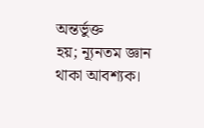অন্তর্ভুক্ত
হয়; ন্যূনতম জ্ঞান থাকা আবশ্যক।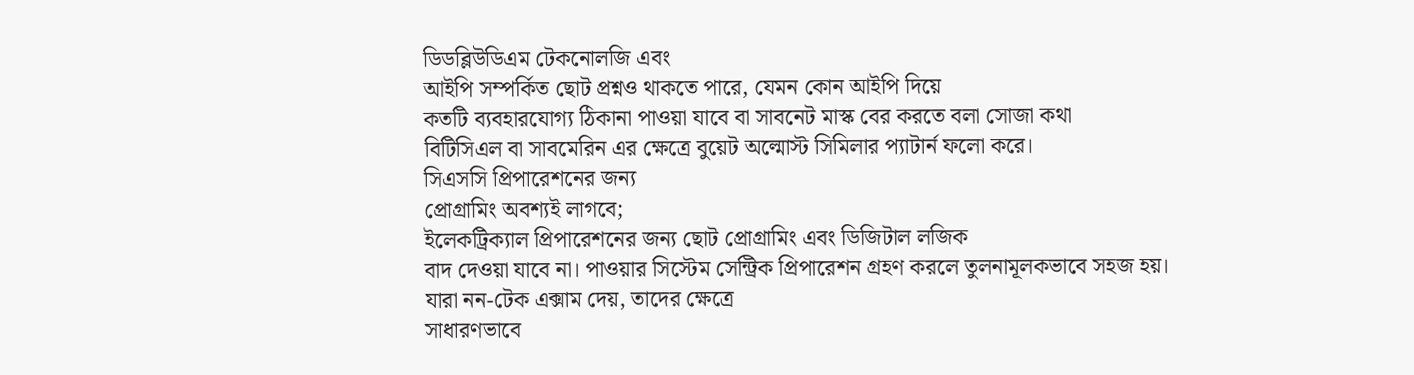ডিডব্লিউডিএম টেকনোলজি এবং
আইপি সম্পর্কিত ছোট প্রশ্নও থাকতে পারে, যেমন কোন আইপি দিয়ে
কতটি ব্যবহারযোগ্য ঠিকানা পাওয়া যাবে বা সাবনেট মাস্ক বের করতে বলা সোজা কথা
বিটিসিএল বা সাবমেরিন এর ক্ষেত্রে বুয়েট অল্মোস্ট সিমিলার প্যাটার্ন ফলো করে।
সিএসসি প্রিপারেশনের জন্য
প্রোগ্রামিং অবশ্যই লাগবে;
ইলেকট্রিক্যাল প্রিপারেশনের জন্য ছোট প্রোগ্রামিং এবং ডিজিটাল লজিক
বাদ দেওয়া যাবে না। পাওয়ার সিস্টেম সেন্ট্রিক প্রিপারেশন গ্রহণ করলে তুলনামূলকভাবে সহজ হয়।
যারা নন-টেক এক্সাম দেয়, তাদের ক্ষেত্রে
সাধারণভাবে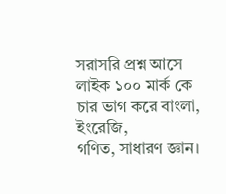সরাসরি প্রশ্ন আসে লাইক ১০০ মার্ক কে চার ভাগ করে বাংলা, ইংরেজি,
গণিত, সাধারণ জ্ঞান।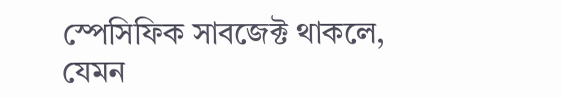স্পেসিফিক সাবজেক্ট থাকলে, যেমন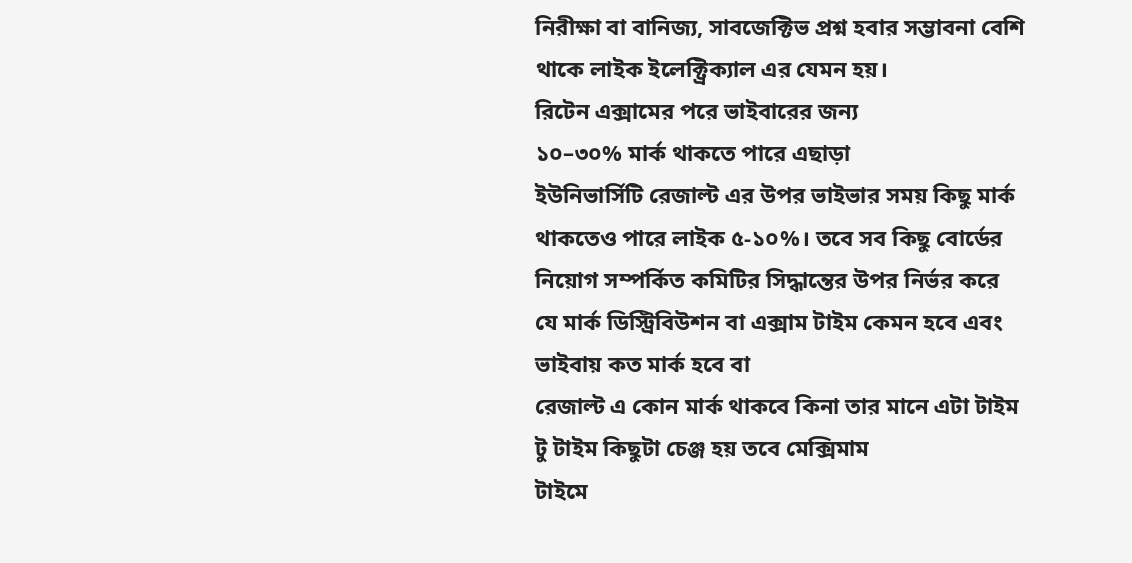নিরীক্ষা বা বানিজ্য, সাবজেক্টিভ প্রশ্ন হবার সম্ভাবনা বেশি থাকে লাইক ইলেক্ট্রিক্যাল এর যেমন হয়।
রিটেন এক্সামের পরে ভাইবারের জন্য
১০–৩০% মার্ক থাকতে পারে এছাড়া
ইউনিভার্সিটি রেজাল্ট এর উপর ভাইভার সময় কিছু মার্ক থাকতেও পারে লাইক ৫-১০%। তবে সব কিছু বোর্ডের নিয়োগ সম্পর্কিত কমিটির সিদ্ধান্তের উপর নির্ভর করে
যে মার্ক ডিস্ট্রিবিউশন বা এক্সাম টাইম কেমন হবে এবং ভাইবায় কত মার্ক হবে বা
রেজাল্ট এ কোন মার্ক থাকবে কিনা তার মানে এটা টাইম টু টাইম কিছুটা চেঞ্জ হয় তবে মেক্সিমাম
টাইমে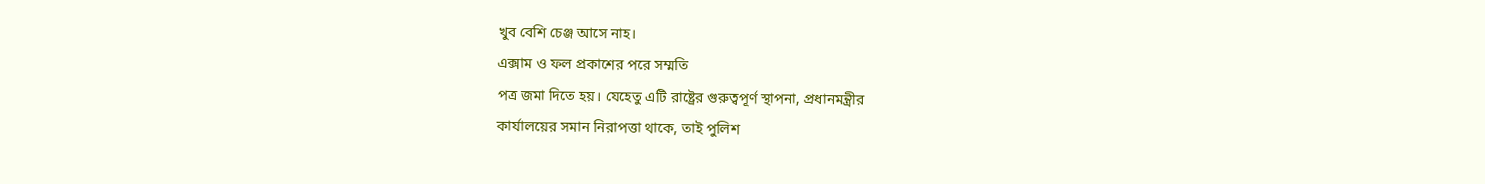খুব বেশি চেঞ্জ আসে নাহ।
এক্সাম ও ফল প্রকাশের পরে সম্মতি
পত্র জমা দিতে হয়। যেহেতু এটি রাষ্ট্রের গুরুত্বপূর্ণ স্থাপনা, প্রধানমন্ত্রীর
কার্যালয়ের সমান নিরাপত্তা থাকে, তাই পুলিশ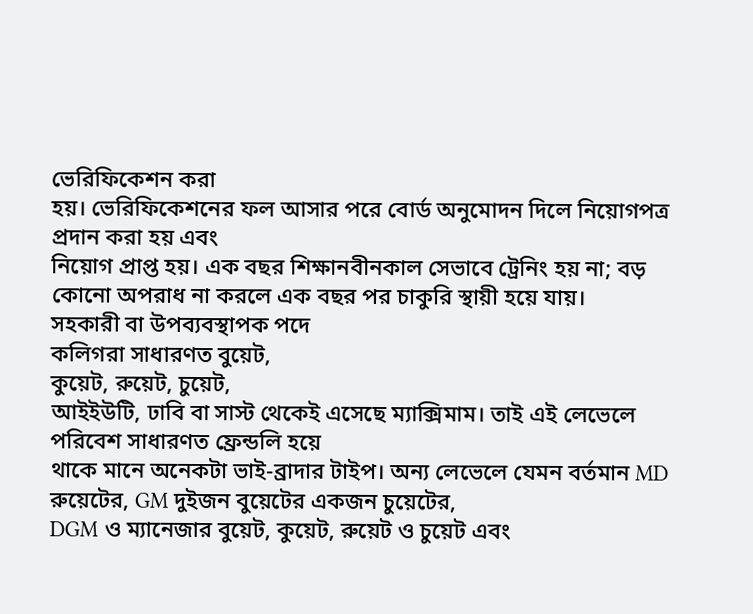ভেরিফিকেশন করা
হয়। ভেরিফিকেশনের ফল আসার পরে বোর্ড অনুমোদন দিলে নিয়োগপত্র প্রদান করা হয় এবং
নিয়োগ প্রাপ্ত হয়। এক বছর শিক্ষানবীনকাল সেভাবে ট্রেনিং হয় না; বড় কোনো অপরাধ না করলে এক বছর পর চাকুরি স্থায়ী হয়ে যায়।
সহকারী বা উপব্যবস্থাপক পদে
কলিগরা সাধারণত বুয়েট,
কুয়েট, রুয়েট, চুয়েট,
আইইউটি, ঢাবি বা সাস্ট থেকেই এসেছে ম্যাক্সিমাম। তাই এই লেভেলে পরিবেশ সাধারণত ফ্রেন্ডলি হয়ে
থাকে মানে অনেকটা ভাই-ব্রাদার টাইপ। অন্য লেভেলে যেমন বর্তমান MD
রুয়েটের, GM দুইজন বুয়েটের একজন চুয়েটের,
DGM ও ম্যানেজার বুয়েট, কুয়েট, রুয়েট ও চুয়েট এবং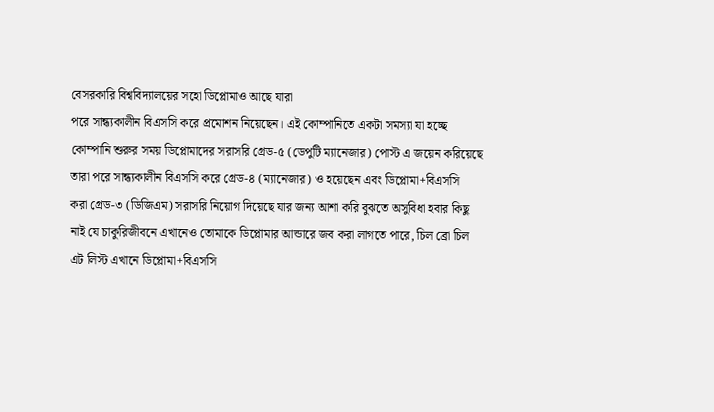বেসরকারি বিশ্ববিদ্যালয়ের সহো ডিপ্লোমাও আছে যারা
পরে সান্ধ্যকালীন বিএসসি করে প্রমোশন নিয়েছেন। এই কোম্পানিতে একটা সমস্যা যা হচ্ছে
কোম্পানি শুরুর সময় ডিপ্লোমাদের সরাসরি গ্রেড-৫ (ডেপুটি ম্যানেজার) পোস্ট এ জয়েন করিয়েছে
তারা পরে সান্ধ্যকালীন বিএসসি করে গ্রেড-৪ (ম্যানেজার) ও হয়েছেন এবং ডিপ্লোমা+বিএসসি
করা গ্রেড-৩ (ডিজিএম) সরাসরি নিয়োগ দিয়েছে যার জন্য আশা করি বুঝতে অসুবিধা হবার কিছু
নাই যে চাকুরিজীবনে এখানেও তোমাকে ডিপ্লোমার আন্ডারে জব করা লাগতে পারে, চিল ব্রো চিল
এট লিস্ট এখানে ডিপ্লোমা+বিএসসি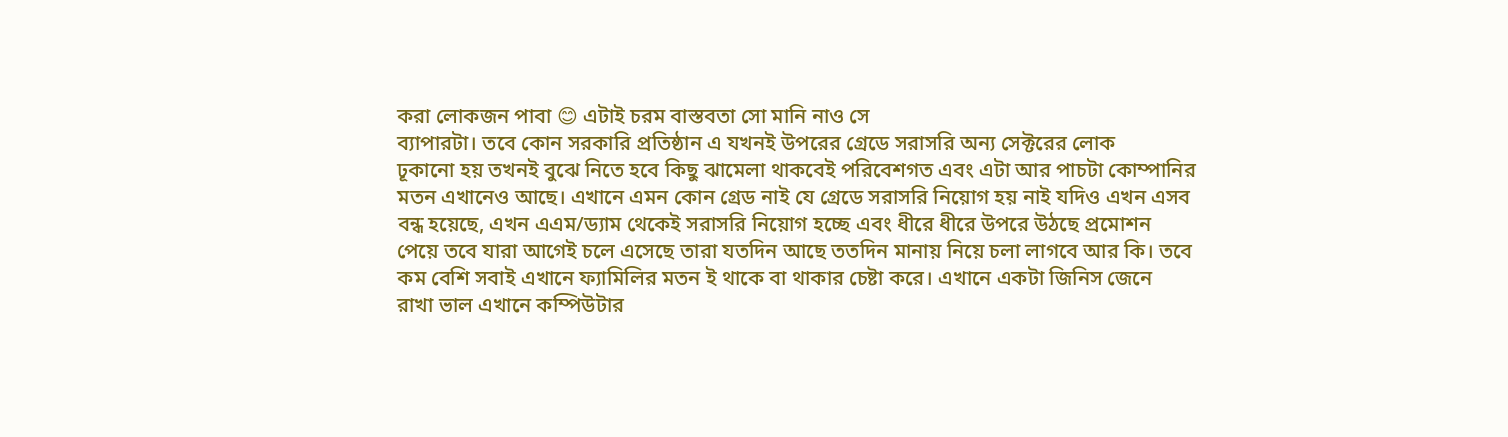করা লোকজন পাবা 😊 এটাই চরম বাস্তবতা সো মানি নাও সে
ব্যাপারটা। তবে কোন সরকারি প্রতিষ্ঠান এ যখনই উপরের গ্রেডে সরাসরি অন্য সেক্টরের লোক
ঢূকানো হয় তখনই বুঝে নিতে হবে কিছু ঝামেলা থাকবেই পরিবেশগত এবং এটা আর পাচটা কোম্পানির
মতন এখানেও আছে। এখানে এমন কোন গ্রেড নাই যে গ্রেডে সরাসরি নিয়োগ হয় নাই যদিও এখন এসব
বন্ধ হয়েছে, এখন এএম/ড্যাম থেকেই সরাসরি নিয়োগ হচ্ছে এবং ধীরে ধীরে উপরে উঠছে প্রমোশন
পেয়ে তবে যারা আগেই চলে এসেছে তারা যতদিন আছে ততদিন মানায় নিয়ে চলা লাগবে আর কি। তবে
কম বেশি সবাই এখানে ফ্যামিলির মতন ই থাকে বা থাকার চেষ্টা করে। এখানে একটা জিনিস জেনে
রাখা ভাল এখানে কম্পিউটার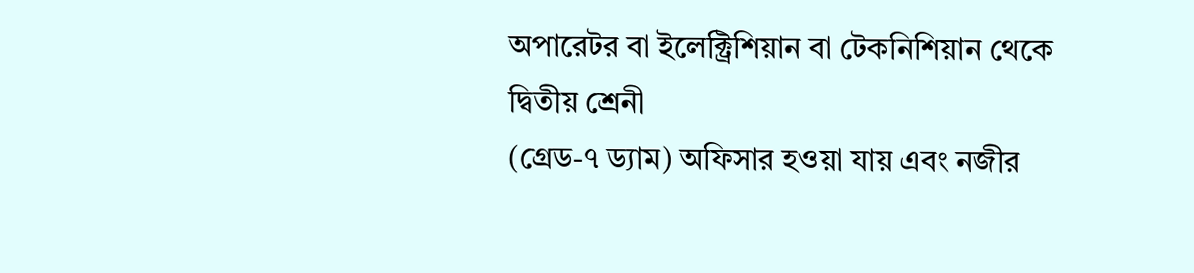অপারেটর বা ইলেক্ট্রিশিয়ান বা টেকনিশিয়ান থেকে দ্বিতীয় শ্রেনী
(গ্রেড-৭ ড্যাম) অফিসার হওয়া যায় এবং নজীর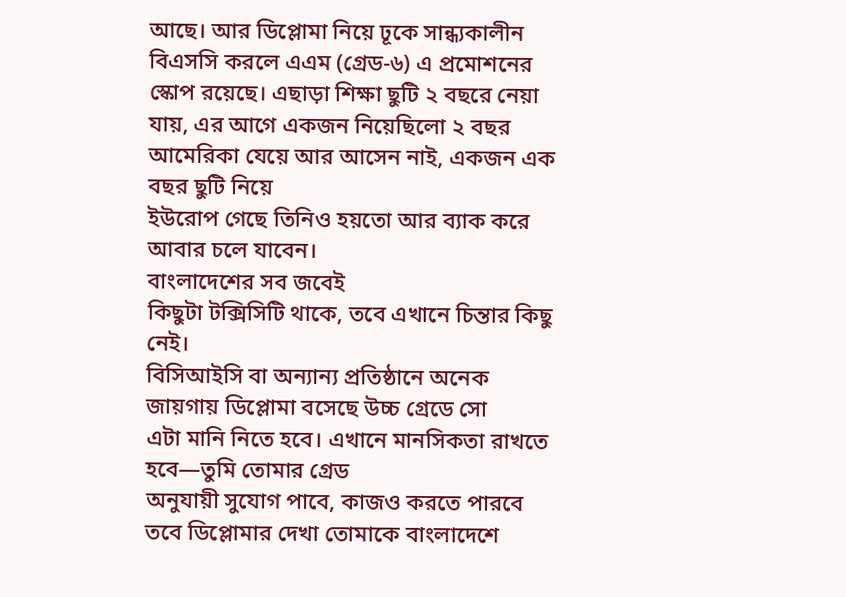আছে। আর ডিপ্লোমা নিয়ে ঢূকে সান্ধ্যকালীন
বিএসসি করলে এএম (গ্রেড-৬) এ প্রমোশনের স্কোপ রয়েছে। এছাড়া শিক্ষা ছুটি ২ বছরে নেয়া
যায়, এর আগে একজন নিয়েছিলো ২ বছর আমেরিকা যেয়ে আর আসেন নাই, একজন এক বছর ছুটি নিয়ে
ইউরোপ গেছে তিনিও হয়তো আর ব্যাক করে আবার চলে যাবেন।
বাংলাদেশের সব জবেই
কিছুটা টক্সিসিটি থাকে, তবে এখানে চিন্তার কিছু নেই।
বিসিআইসি বা অন্যান্য প্রতিষ্ঠানে অনেক জায়গায় ডিপ্লোমা বসেছে উচ্চ গ্রেডে সো
এটা মানি নিতে হবে। এখানে মানসিকতা রাখতে হবে—তুমি তোমার গ্রেড
অনুযায়ী সুযোগ পাবে, কাজও করতে পারবে তবে ডিপ্লোমার দেখা তোমাকে বাংলাদেশে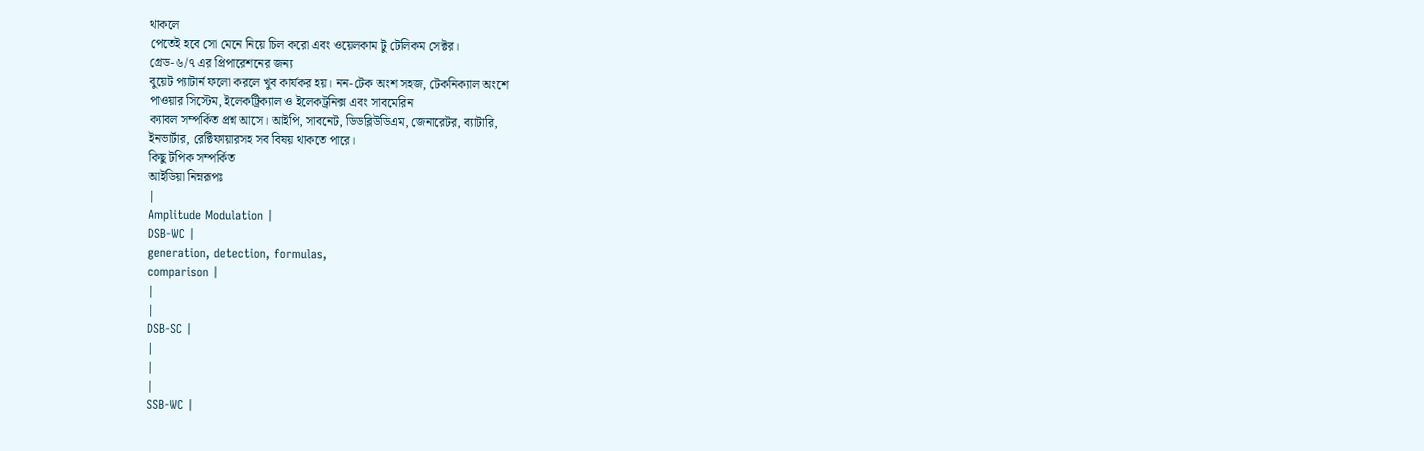থাকলে
পেতেই হবে সো মেনে নিয়ে চিল করো এবং ওয়েলকাম টু টেলিকম সেক্টর।
গ্রেড-৬/৭ এর প্রিপারেশনের জন্য
বুয়েট প্যাটার্ন ফলো করলে খুব কার্যকর হয়। নন-টেক অংশ সহজ, টেকনিক্যাল অংশে
পাওয়ার সিস্টেম, ইলেকট্রিক্যাল ও ইলেকট্রনিক্স এবং সাবমেরিন
ক্যাবল সম্পর্কিত প্রশ্ন আসে। আইপি, সাবনেট, ডিডব্লিউডিএম, জেনারেটর, ব্যাটারি,
ইনভার্টার, রেক্টিফায়ারসহ সব বিষয় থাকতে পারে।
কিছু টপিক সম্পর্কিত
আইডিয়া নিম্নরূপঃ
|
Amplitude Modulation |
DSB-WC |
generation, detection, formulas,
comparison |
|
|
DSB-SC |
|
|
|
SSB-WC |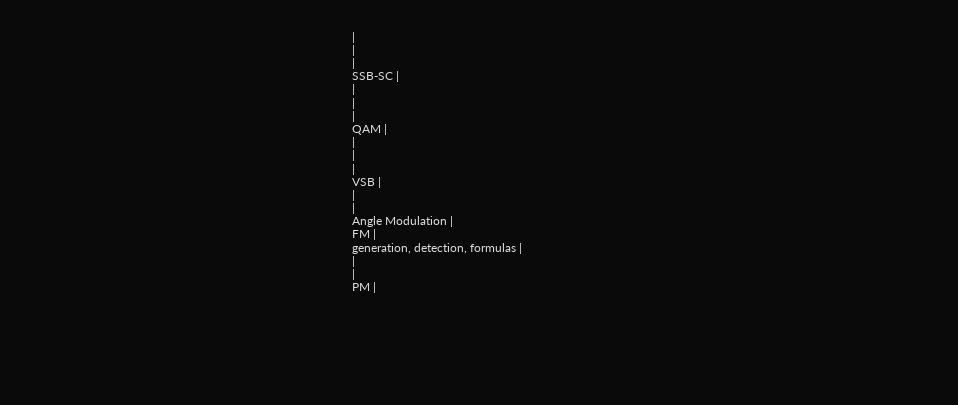|
|
|
SSB-SC |
|
|
|
QAM |
|
|
|
VSB |
|
|
Angle Modulation |
FM |
generation, detection, formulas |
|
|
PM |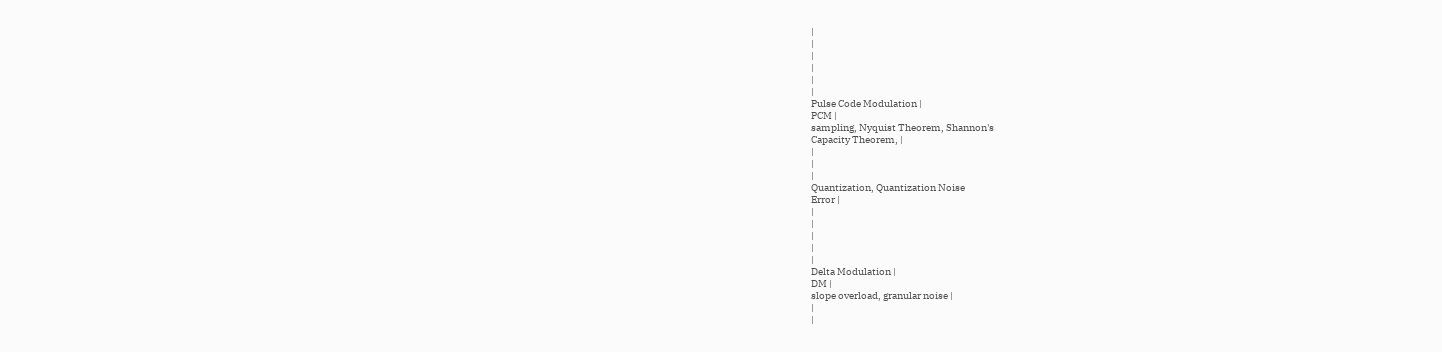|
|
|
|
|
|
Pulse Code Modulation |
PCM |
sampling, Nyquist Theorem, Shannon's
Capacity Theorem, |
|
|
|
Quantization, Quantization Noise
Error |
|
|
|
|
|
Delta Modulation |
DM |
slope overload, granular noise |
|
|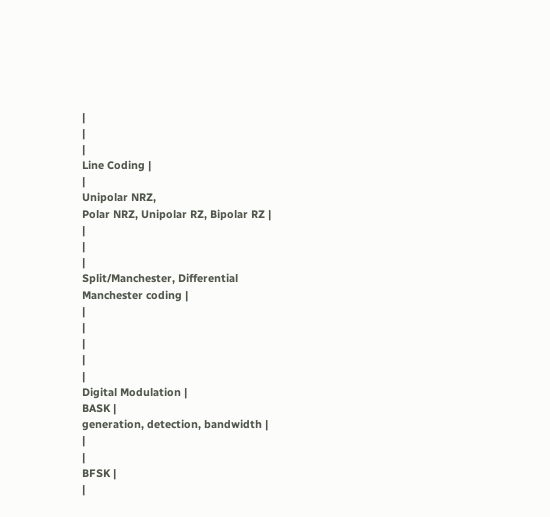|
|
|
Line Coding |
|
Unipolar NRZ,
Polar NRZ, Unipolar RZ, Bipolar RZ |
|
|
|
Split/Manchester, Differential
Manchester coding |
|
|
|
|
|
Digital Modulation |
BASK |
generation, detection, bandwidth |
|
|
BFSK |
|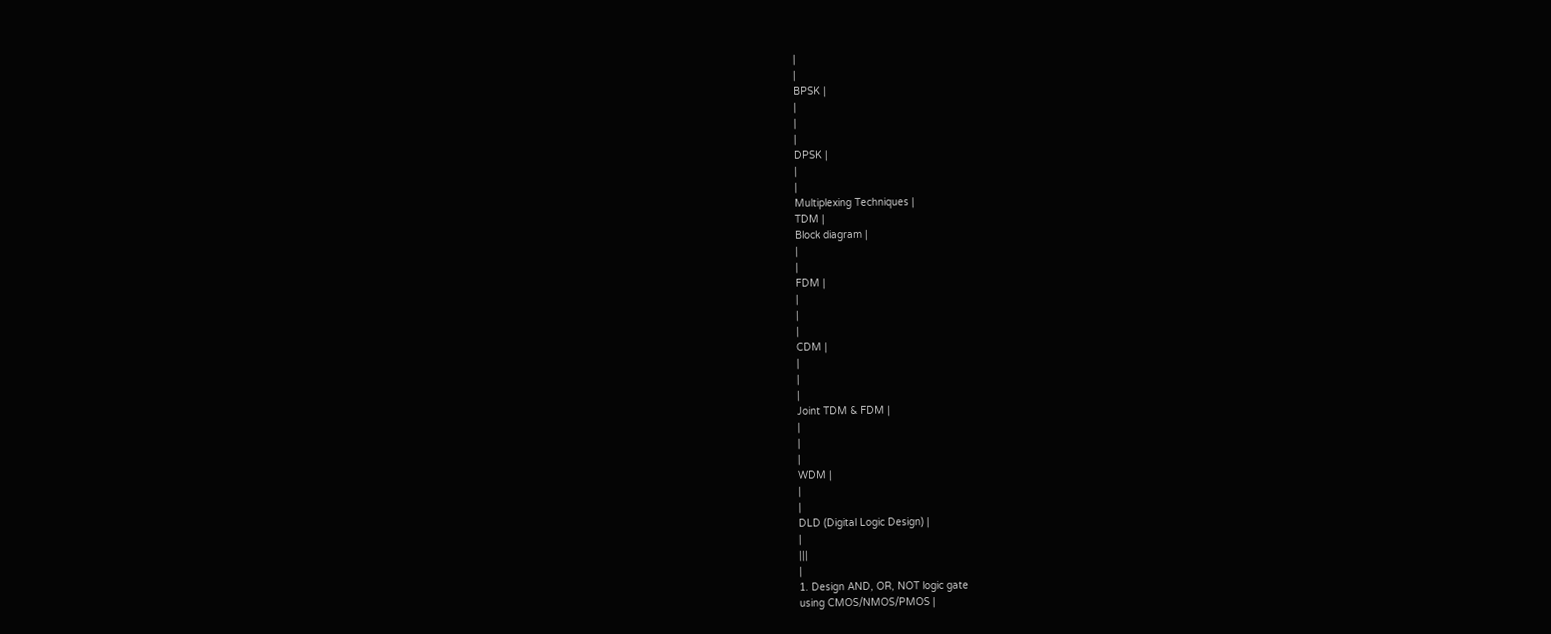|
|
BPSK |
|
|
|
DPSK |
|
|
Multiplexing Techniques |
TDM |
Block diagram |
|
|
FDM |
|
|
|
CDM |
|
|
|
Joint TDM & FDM |
|
|
|
WDM |
|
|
DLD (Digital Logic Design) |
|
|||
|
1. Design AND, OR, NOT logic gate
using CMOS/NMOS/PMOS |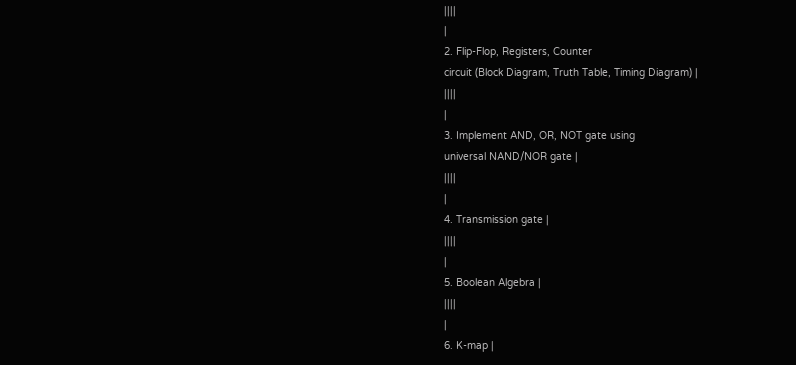||||
|
2. Flip-Flop, Registers, Counter
circuit (Block Diagram, Truth Table, Timing Diagram) |
||||
|
3. Implement AND, OR, NOT gate using
universal NAND/NOR gate |
||||
|
4. Transmission gate |
||||
|
5. Boolean Algebra |
||||
|
6. K-map |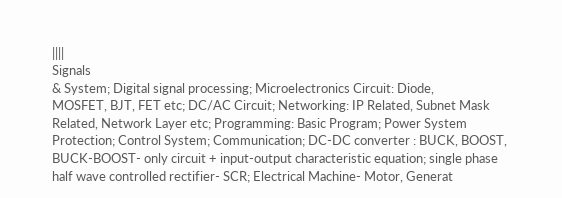||||
Signals
& System; Digital signal processing; Microelectronics Circuit: Diode,
MOSFET, BJT, FET etc; DC/AC Circuit; Networking: IP Related, Subnet Mask
Related, Network Layer etc; Programming: Basic Program; Power System
Protection; Control System; Communication; DC-DC converter : BUCK, BOOST,
BUCK-BOOST- only circuit + input-output characteristic equation; single phase
half wave controlled rectifier- SCR; Electrical Machine- Motor, Generat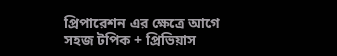প্রিপারেশন এর ক্ষেত্রে আগে
সহজ টপিক + প্রিভিয়াস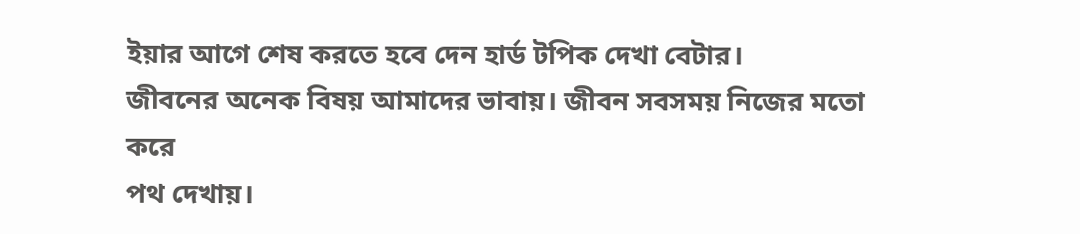ইয়ার আগে শেষ করতে হবে দেন হার্ড টপিক দেখা বেটার।
জীবনের অনেক বিষয় আমাদের ভাবায়। জীবন সবসময় নিজের মতো করে
পথ দেখায়।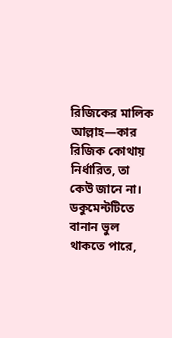রিজিকের মালিক আল্লাহ—কার রিজিক কোথায় নির্ধারিত, তা কেউ জানে না। ডকুমেন্টটিতে বানান ভুল থাকতে পারে,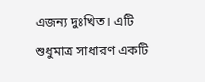এজন্য দুঃখিত। এটি শুধুমাত্র সাধারণ একটি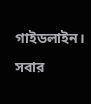গাইডলাইন। সবার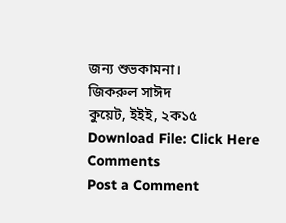জন্য শুভকামনা।
জিকরুল সাঈদ
কুয়েট, ইইই, ২ক১৫
Download File: Click Here
Comments
Post a Comment